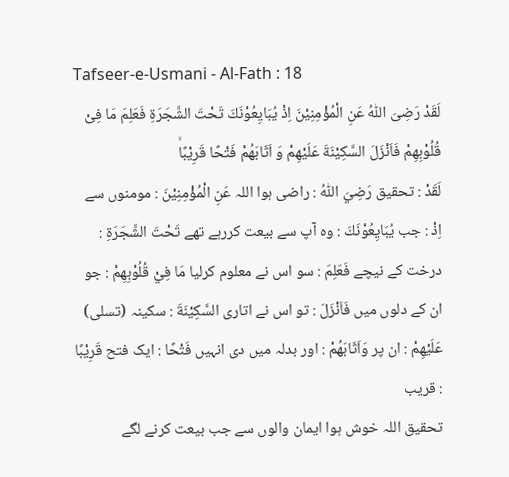Tafseer-e-Usmani - Al-Fath : 18
لَقَدْ رَضِیَ اللّٰهُ عَنِ الْمُؤْمِنِیْنَ اِذْ یُبَایِعُوْنَكَ تَحْتَ الشَّجَرَةِ فَعَلِمَ مَا فِیْ قُلُوْبِهِمْ فَاَنْزَلَ السَّكِیْنَةَ عَلَیْهِمْ وَ اَثَابَهُمْ فَتْحًا قَرِیْبًاۙ
لَقَدْ : تحقیق رَضِيَ اللّٰهُ : راضی ہوا اللہ عَنِ الْمُؤْمِنِيْنَ : مومنوں سے اِذْ : جب يُبَايِعُوْنَكَ : وہ آپ سے بیعت کررہے تھے تَحْتَ الشَّجَرَةِ : درخت کے نیچے فَعَلِمَ : سو اس نے معلوم کرلیا مَا فِيْ قُلُوْبِهِمْ : جو ان کے دلوں میں فَاَنْزَلَ : تو اس نے اتاری السَّكِيْنَةَ : سکینہ (تسلی) عَلَيْهِمْ : ان پر وَاَثَابَهُمْ : اور بدلہ میں دی انہیں فَتْحًا : ایک فتح قَرِيْبًا : قریب
تحقیق اللہ خوش ہوا ایمان والوں سے جب بیعت کرنے لگے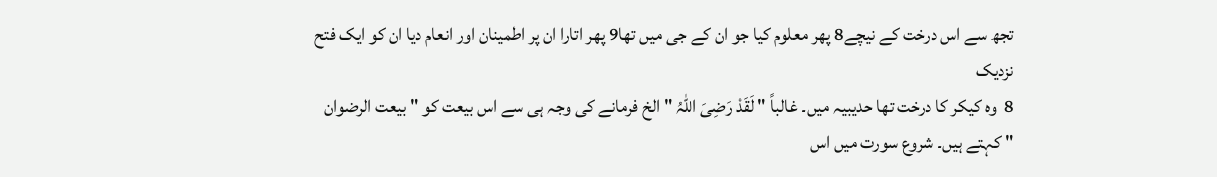تجھ سے اس درخت کے نیچے8 پھر معلوم کیا جو ان کے جی میں تھا9 پھر اتارا ان پر اطمینان اور انعام دیا ان کو ایک فتح نزدیک
8  وہ کیکر کا درخت تھا حدیبیہ میں۔ غالباً " لَقَدْ رَضِیَ اللّٰہُ " الخ فرمانے کی وجہ ہی سے اس بیعت کو " بیعت الرضوان " کہتے ہیں۔ شروع سورت میں اس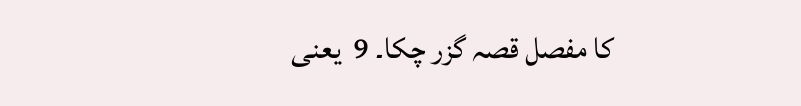کا مفصل قصہ گزر چکا۔ 9  یعنی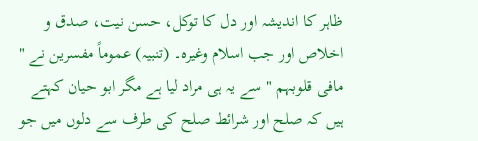ظاہر کا اندیشہ اور دل کا توکل، حسن نیت، صدق و اخلاص اور جب اسلام وغیرہ۔ (تنبیہ) عموماً مفسرین نے " مافی قلوبہم " سے یہ ہی مراد لیا ہے مگر ابو حیان کہتے ہیں کہ صلح اور شرائط صلح کی طرف سے دلوں میں جو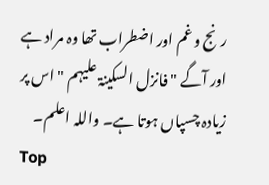رنج و غم اور اضطراب تھا وہ مراد ہے اور آگے " فانزل السکینۃ علیہم " اس پر زیادہ چسپاں ہوتا ہے۔ واللہ اعلم۔
Top